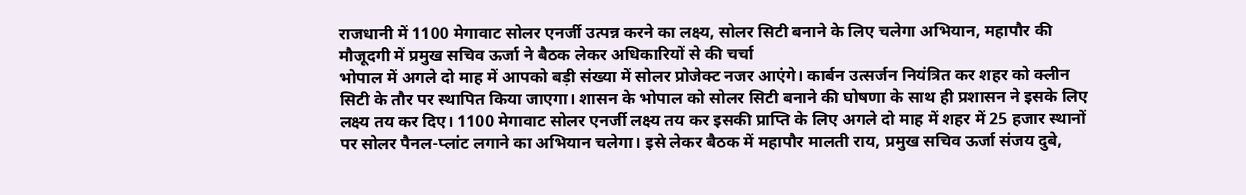राजधानी में 1100 मेगावाट सोलर एनर्जी उत्पन्न करने का लक्ष्य, सोलर सिटी बनाने के लिए चलेगा अभियान, महापौर की मौजूदगी में प्रमुख सचिव ऊर्जा ने बैठक लेकर अधिकारियों से की चर्चा
भोपाल में अगले दो माह में आपको बड़ी संख्या में सोलर प्रोजेक्ट नजर आएंगे। कार्बन उत्सर्जन नियंत्रित कर शहर को क्लीन सिटी के तौर पर स्थापित किया जाएगा। शासन के भोपाल को सोलर सिटी बनाने की घोषणा के साथ ही प्रशासन ने इसके लिए लक्ष्य तय कर दिए। 1100 मेगावाट सोलर एनर्जी लक्ष्य तय कर इसकी प्राप्ति के लिए अगले दो माह में शहर में 25 हजार स्थानों पर सोलर पैनल-प्लांट लगाने का अभियान चलेगा। इसे लेकर बैठक में महापौर मालती राय, प्रमुख सचिव ऊर्जा संजय दुबे,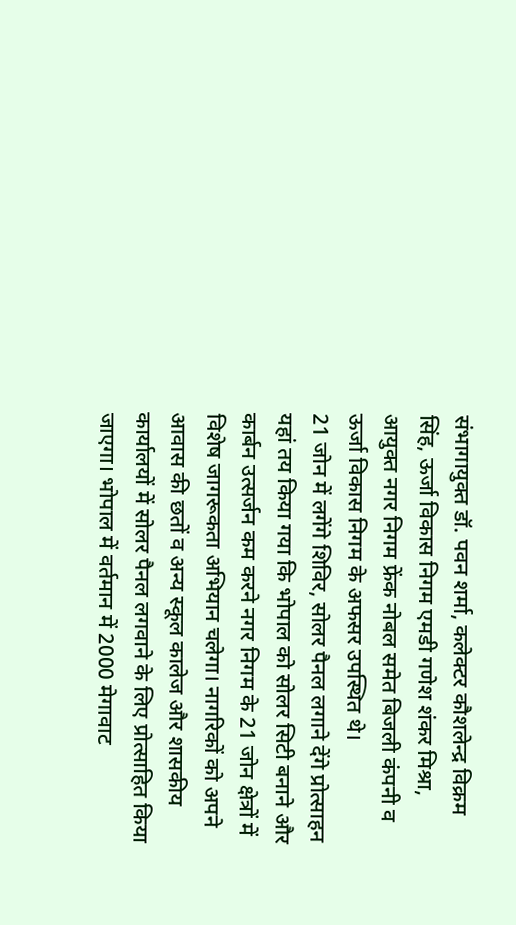संभागायुक्त डॉ. पवन शर्मा, कलेक्टर कौशलेन्द्र विक्रम सिंह, ऊर्जा विकास निगम एमडी गणेश शंकर मिश्रा, आयुक्त नगर निगम फ्रेंक नोबल समेत बिजली कंपनी व ऊर्जा विकास निगम के अफसर उपस्थित थे।
21 जोन में लगेंगे शिविर, सोलर पैनल लगाने देंगे प्रोत्साहन
यहां तय किया गया कि भोपाल को सोलर सिटी बनाने और कार्बन उत्सर्जन कम करने नगर निगम के 21 जोन क्षेत्रों में विशेष जागरूकता अभियान चलेगा। नागरिकों को अपने आवास की छतों व अन्य स्कूल कालेज और शासकीय कार्यालयों में सोलर पैनल लगवाने के लिए प्रोत्साहित किया जाएगा। भोपाल में वर्तमान में 2000 मेगावाट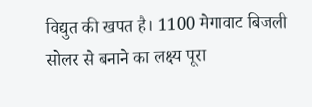विद्युत की खपत है। 1100 मेगावाट बिजली सोलर से बनाने का लक्ष्य पूरा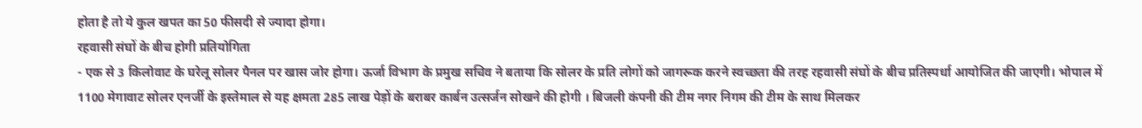होता है तो ये कुल खपत का 50 फीसदी से ज्यादा होगा।
रहवासी संघों के बीच होगी प्रतियोगिता
- एक से 3 किलोवाट के घरेलू सोलर पैनल पर खास जोर होगा। ऊर्जा विभाग के प्रमुख सचिव ने बताया कि सोलर के प्रति लोगों को जागरूक करने स्वच्छता की तरह रहवासी संघों के बीच प्रतिस्पर्धा आयोजित की जाएगी। भोपाल में 1100 मेगावाट सोलर एनर्जी के इस्तेमाल से यह क्षमता 285 लाख पेड़ों के बराबर कार्बन उत्सर्जन सोखने की होगी । बिजली कंपनी की टीम नगर निगम की टीम के साथ मिलकर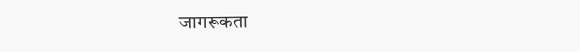जागरूकता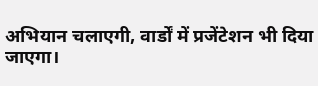अभियान चलाएगी, वार्डों में प्रजेंटेशन भी दिया जाएगा।